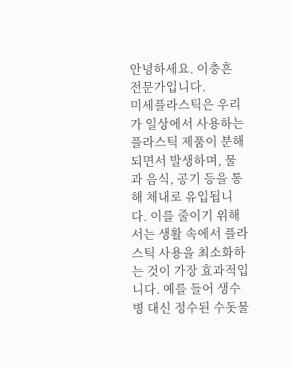안녕하세요. 이충흔 전문가입니다.
미세플라스틱은 우리가 일상에서 사용하는 플라스틱 제품이 분해되면서 발생하며, 물과 음식, 공기 등을 통해 체내로 유입됩니다. 이를 줄이기 위해서는 생활 속에서 플라스틱 사용을 최소화하는 것이 가장 효과적입니다. 예를 들어 생수병 대신 정수된 수돗물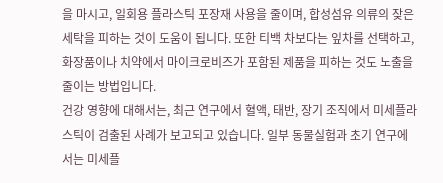을 마시고, 일회용 플라스틱 포장재 사용을 줄이며, 합성섬유 의류의 잦은 세탁을 피하는 것이 도움이 됩니다. 또한 티백 차보다는 잎차를 선택하고, 화장품이나 치약에서 마이크로비즈가 포함된 제품을 피하는 것도 노출을 줄이는 방법입니다.
건강 영향에 대해서는, 최근 연구에서 혈액, 태반, 장기 조직에서 미세플라스틱이 검출된 사례가 보고되고 있습니다. 일부 동물실험과 초기 연구에서는 미세플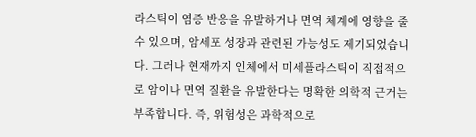라스틱이 염증 반응을 유발하거나 면역 체계에 영향을 줄 수 있으며, 암세포 성장과 관련된 가능성도 제기되었습니다. 그러나 현재까지 인체에서 미세플라스틱이 직접적으로 암이나 면역 질환을 유발한다는 명확한 의학적 근거는 부족합니다. 즉, 위험성은 과학적으로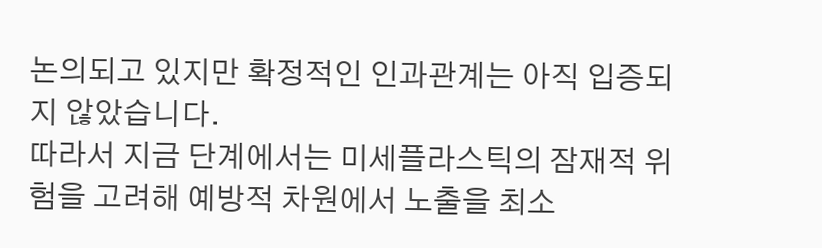논의되고 있지만 확정적인 인과관계는 아직 입증되지 않았습니다.
따라서 지금 단계에서는 미세플라스틱의 잠재적 위험을 고려해 예방적 차원에서 노출을 최소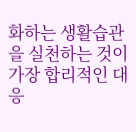화하는 생활습관을 실천하는 것이 가장 합리적인 대응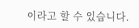이라고 할 수 있습니다.